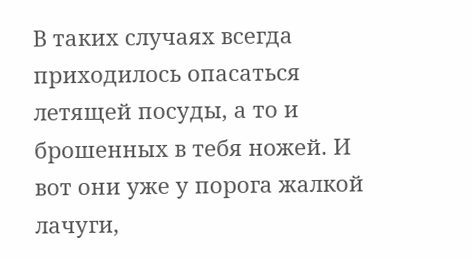В таких случаях всегда приходилось опасаться летящей посуды, а то и брошенных в тебя ножей. И вот они уже у порога жалкой лачуги,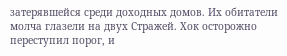затерявшейся среди доходных домов. Их обитатели молча глазели на двух Стражей. Хок осторожно переступил порог, и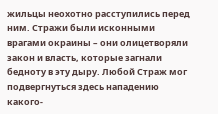жильцы неохотно расступились перед ним. Стражи были исконными врагами окраины – они олицетворяли закон и власть, которые загнали бедноту в эту дыру. Любой Страж мог подвергнуться здесь нападению какого-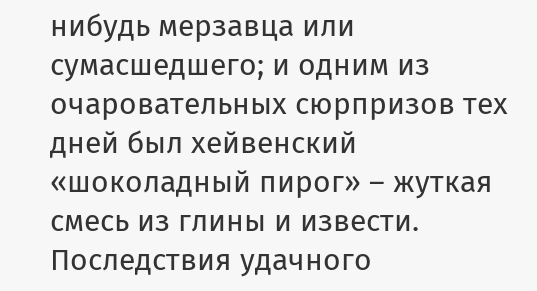нибудь мерзавца или сумасшедшего; и одним из очаровательных сюрпризов тех дней был хейвенский «шоколадный пирог» – жуткая смесь из глины и извести. Последствия удачного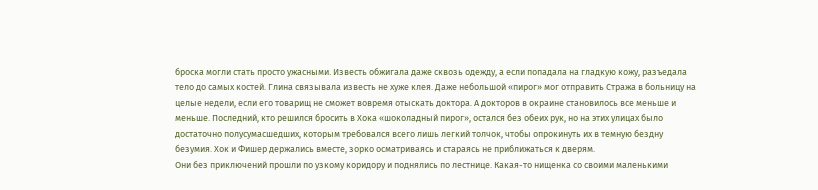броска могли стать просто ужасными. Известь обжигала даже сквозь одежду, а если попадала на гладкую кожу, разъедала тело до самых костей. Глина связывала известь не хуже клея. Даже небольшой «пирог» мог отправить Стража в больницу на целые недели, если его товарищ не сможет вовремя отыскать доктора. А докторов в окраине становилось все меньше и меньше. Последний, кто решился бросить в Хока «шоколадный пирог», остался без обеих рук, но на этих улицах было достаточно полусумасшедших, которым требовался всего лишь легкий толчок, чтобы опрокинуть их в темную бездну безумия. Хок и Фишер держались вместе, зорко осматриваясь и стараясь не приближаться к дверям.
Они без приключений прошли по узкому коридору и поднялись по лестнице. Какая-то нищенка со своими маленькими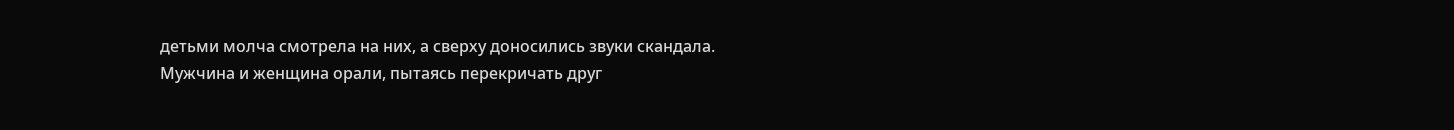детьми молча смотрела на них, а сверху доносились звуки скандала. Мужчина и женщина орали, пытаясь перекричать друг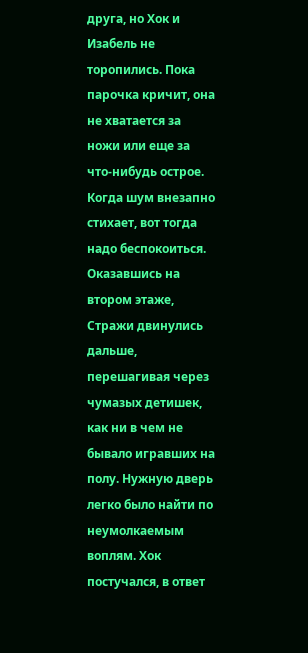друга, но Хок и Изабель не торопились. Пока парочка кричит, она не хватается за ножи или еще за что-нибудь острое. Когда шум внезапно стихает, вот тогда надо беспокоиться. Оказавшись на втором этаже, Стражи двинулись дальше, перешагивая через чумазых детишек, как ни в чем не бывало игравших на полу. Нужную дверь легко было найти по неумолкаемым воплям. Хок постучался, в ответ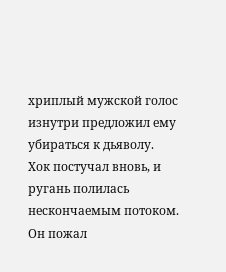хриплый мужской голос изнутри предложил ему убираться к дьяволу.
Хок постучал вновь, и ругань полилась нескончаемым потоком. Он пожал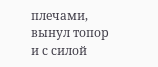плечами, вынул топор и с силой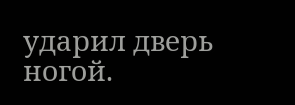ударил дверь ногой.